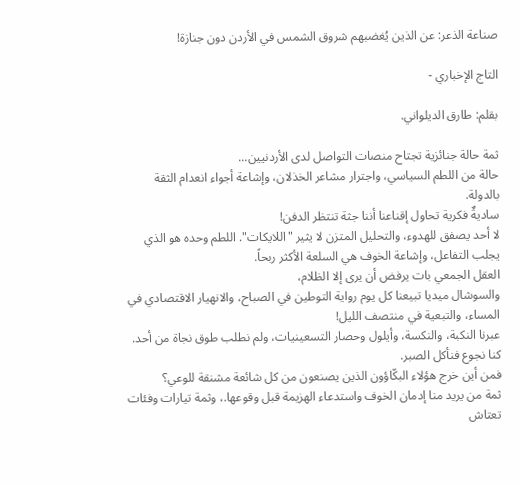صناعة الذعر: عن الذين يُغضبهم شروق الشمس في الأردن دون جنازة!

التاج الإخباري -

بقلم: طارق الديلواني.

ثمة حالة جنائزية تجتاح منصات التواصل لدى الأردنيين...
حالة من اللطم السياسي، واجترار مشاعر الخذلان، وإشاعة أجواء انعدام الثقة بالدولة.
ساديةٌ فكرية تحاول إقناعنا أننا جثة تنتظر الدفن!
لا أحد يصفق للهدوء، والتحليل المتزن لا يثير "اللايكات". اللطم وحده هو الذي يجلب التفاعل، وإشاعة الخوف هي السلعة الأكثر ربحاً.
العقل الجمعي بات يرفض أن يرى إلا الظلام،
والسوشال ميديا تبيعنا كل يوم رواية التوطين في الصباح، والانهيار الاقتصادي في المساء، والتبعية في منتصف الليل!
عبرنا النكبة، والنكسة، وأيلول وحصار التسعينيات، ولم نطلب طوق نجاة من أحد. كنا نجوع فنأكل الصبر.
فمن أين خرج هؤلاء البكّاؤون الذين يصنعون من كل شائعة مشنقة للوعي؟
ثمة من يريد منا إدمان الخوف واستدعاء الهزيمة قبل وقوعها.، وثمة تيارات وفئات تعتاش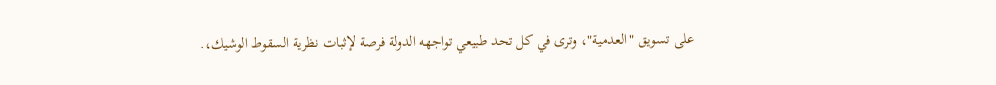على تسويق "العدمية"، وترى في كل تحد طبيعي تواجهه الدولة فرصة لإثبات نظرية السقوط الوشيك،.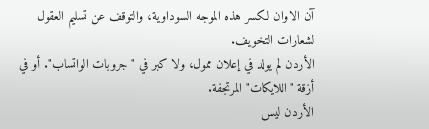آن الاوان لكسر هذه الموجه السوداوية، والتوقف عن تسليم العقول لشعارات التخويف.
الأردن لم يولد في إعلان ممول، ولا كبر في "جروبات الواتساب". أو في أزقة "اللايكات" المرتجفة.
الأردن ليس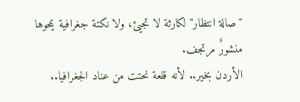"صالة انتظار" لكارثة لا تجيئ، ولا نكتة جغرافية يمحوها منشورٌ مرتجف.
الأردن بخير.. لأنه قلعة نحتت من عناد الجغرافيا..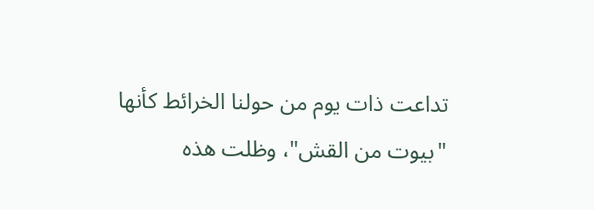تداعت ذات يوم من حولنا الخرائط كأنها "بيوت من القش"، وظلت هذه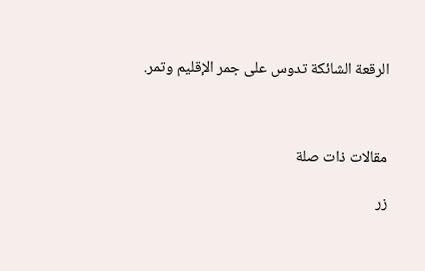الرقعة الشائكة تدوس على جمر الإقليم وتمر.



مقالات ذات صلة

زر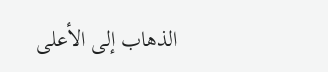الذهاب إلى الأعلى